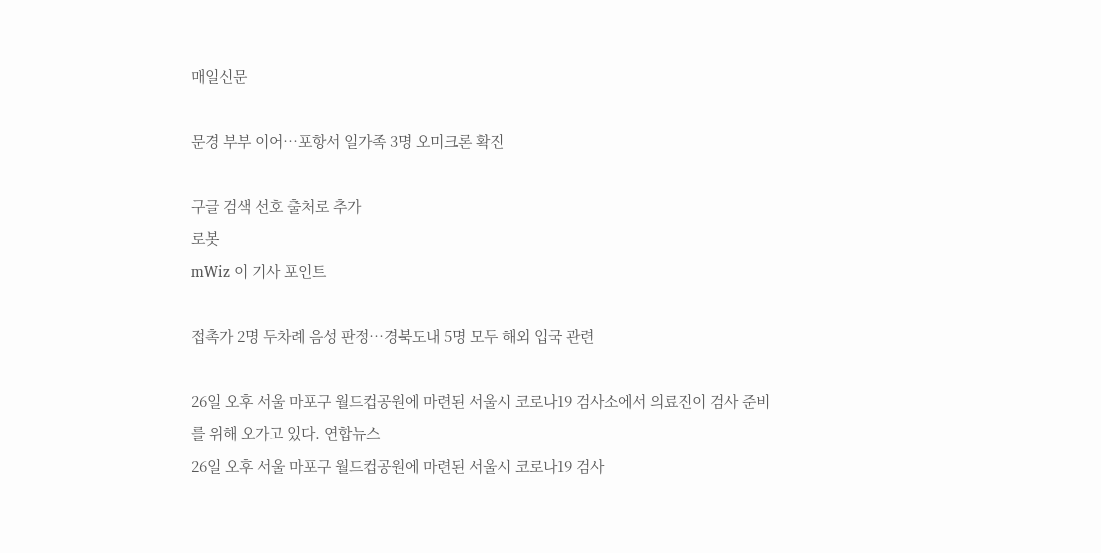매일신문

문경 부부 이어…포항서 일가족 3명 오미크론 확진

구글 검색 선호 출처로 추가
로봇
mWiz 이 기사 포인트

접촉가 2명 두차례 음성 판정…경북도내 5명 모두 해외 입국 관련

26일 오후 서울 마포구 월드컵공원에 마련된 서울시 코로나19 검사소에서 의료진이 검사 준비를 위해 오가고 있다. 연합뉴스
26일 오후 서울 마포구 월드컵공원에 마련된 서울시 코로나19 검사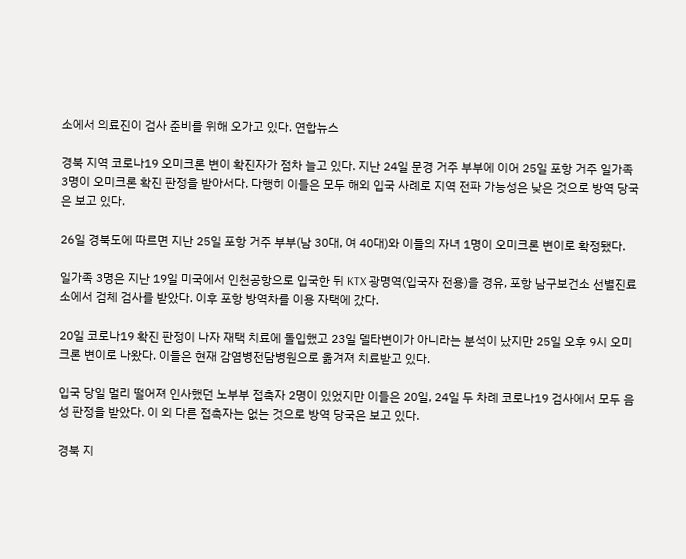소에서 의료진이 검사 준비를 위해 오가고 있다. 연합뉴스

경북 지역 코로나19 오미크론 변이 확진자가 점차 늘고 있다. 지난 24일 문경 거주 부부에 이어 25일 포항 거주 일가족 3명이 오미크론 확진 판정을 받아서다. 다행히 이들은 모두 해외 입국 사례로 지역 전파 가능성은 낮은 것으로 방역 당국은 보고 있다.

26일 경북도에 따르면 지난 25일 포항 거주 부부(남 30대, 여 40대)와 이들의 자녀 1명이 오미크론 변이로 확정됐다.

일가족 3명은 지난 19일 미국에서 인천공항으로 입국한 뒤 KTX 광명역(입국자 전용)을 경유, 포항 남구보건소 선별진료소에서 검체 검사를 받았다. 이후 포항 방역차를 이용 자택에 갔다.

20일 코로나19 확진 판정이 나자 재택 치료에 돌입했고 23일 델타변이가 아니라는 분석이 났지만 25일 오후 9시 오미크론 변이로 나왔다. 이들은 현재 감염병전담병원으로 옮겨져 치료받고 있다.

입국 당일 멀리 떨어져 인사했던 노부부 접촉자 2명이 있었지만 이들은 20일, 24일 두 차례 코로나19 검사에서 모두 음성 판정을 받았다. 이 외 다른 접촉자는 없는 것으로 방역 당국은 보고 있다.

경북 지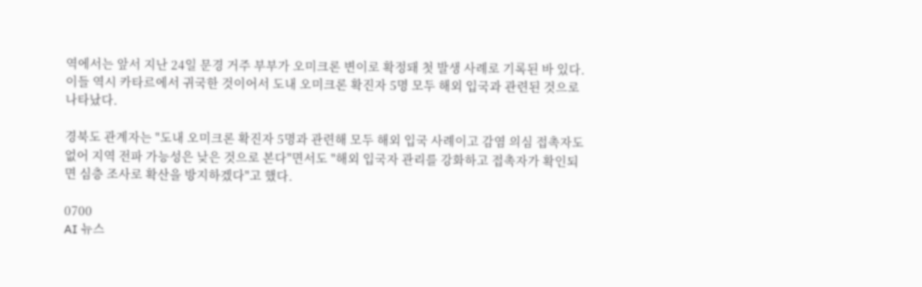역에서는 앞서 지난 24일 문경 거주 부부가 오미크론 변이로 확정돼 첫 발생 사례로 기록된 바 있다. 이들 역시 카타르에서 귀국한 것이어서 도내 오미크론 확진자 5명 모두 해외 입국과 관련된 것으로 나타났다.

경북도 관계자는 "도내 오미크론 확진자 5명과 관련해 모두 해외 입국 사례이고 감염 의심 접촉자도 없어 지역 전파 가능성은 낮은 것으로 본다"면서도 "해외 입국자 관리를 강화하고 접촉자가 확인되면 심층 조사로 확산을 방지하겠다"고 했다.

0700
AI 뉴스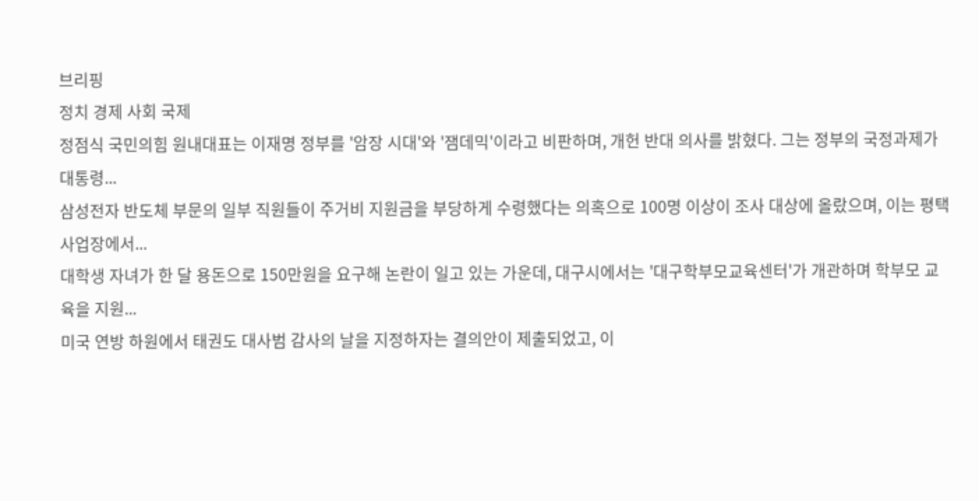브리핑
정치 경제 사회 국제
정점식 국민의힘 원내대표는 이재명 정부를 '암장 시대'와 '잼데믹'이라고 비판하며, 개헌 반대 의사를 밝혔다. 그는 정부의 국정과제가 대통령...
삼성전자 반도체 부문의 일부 직원들이 주거비 지원금을 부당하게 수령했다는 의혹으로 100명 이상이 조사 대상에 올랐으며, 이는 평택사업장에서...
대학생 자녀가 한 달 용돈으로 150만원을 요구해 논란이 일고 있는 가운데, 대구시에서는 '대구학부모교육센터'가 개관하며 학부모 교육을 지원...
미국 연방 하원에서 태권도 대사범 감사의 날을 지정하자는 결의안이 제출되었고, 이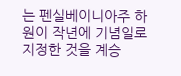는 펜실베이니아주 하원이 작년에 기념일로 지정한 것을 계승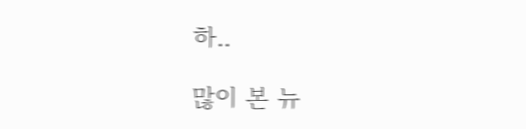하..

많이 본 뉴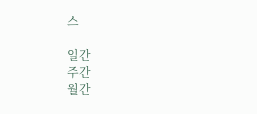스

일간
주간
월간